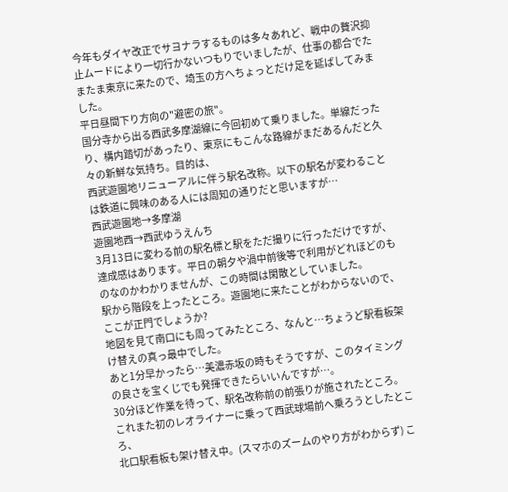今年もダイヤ改正でサヨナラするものは多々あれど、戦中の贅沢抑止ムードにより一切行かないつもりでいましたが、仕事の都合でたまたま東京に来たので、埼玉の方へちょっとだけ足を延ばしてみました。
平日昼間下り方向の"避密の旅"。
国分寺から出る西武多摩湖線に今回初めて乗りました。単線だったり、構内踏切があったり、東京にもこんな路線がまだあるんだと久々の新鮮な気持ち。目的は、
西武遊園地リニューアルに伴う駅名改称。以下の駅名が変わることは鉄道に興味のある人には周知の通りだと思いますが…
西武遊園地→多摩湖
遊園地西→西武ゆうえんち
3月13日に変わる前の駅名標と駅をただ撮りに行っただけですが、達成感はあります。平日の朝夕や渦中前後等で利用がどれほどのものなのかわかりませんが、この時間は閑散としていました。
駅から階段を上ったところ。遊園地に来たことがわからないので、ここが正門でしょうか?
地図を見て南口にも周ってみたところ、なんと…ちょうど駅看板架け替えの真っ最中でした。
あと1分早かったら…美濃赤坂の時もそうですが、このタイミングの良さを宝くじでも発揮できたらいいんですが…。
30分ほど作業を待って、駅名改称前の前張りが施されたところ。
これまた初のレオライナーに乗って西武球場前へ乗ろうとしたところ、
北口駅看板も架け替え中。(スマホのズームのやり方がわからず) こ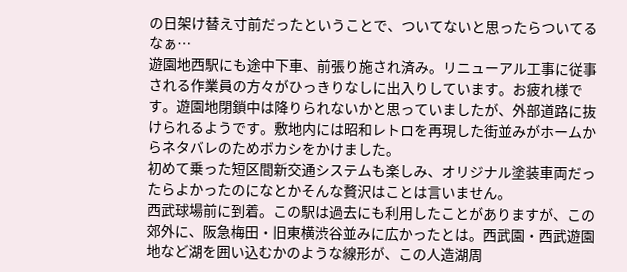の日架け替え寸前だったということで、ついてないと思ったらついてるなぁ…
遊園地西駅にも途中下車、前張り施され済み。リニューアル工事に従事される作業員の方々がひっきりなしに出入りしています。お疲れ様です。遊園地閉鎖中は降りられないかと思っていましたが、外部道路に抜けられるようです。敷地内には昭和レトロを再現した街並みがホームからネタバレのためボカシをかけました。
初めて乗った短区間新交通システムも楽しみ、オリジナル塗装車両だったらよかったのになとかそんな贅沢はことは言いません。
西武球場前に到着。この駅は過去にも利用したことがありますが、この郊外に、阪急梅田・旧東横渋谷並みに広かったとは。西武園・西武遊園地など湖を囲い込むかのような線形が、この人造湖周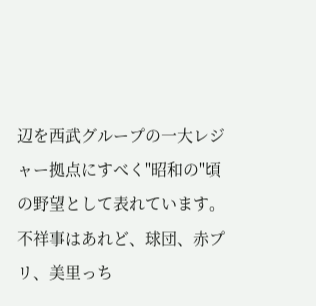辺を西武グループの一大レジャー拠点にすべく"昭和の"頃の野望として表れています。
不祥事はあれど、球団、赤プリ、美里っち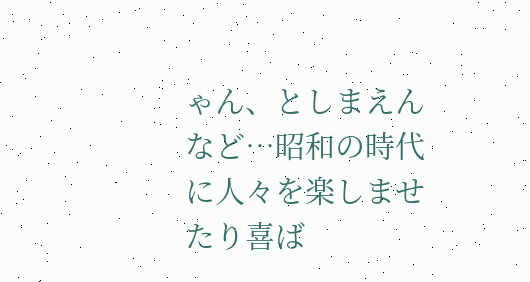ゃん、としまえんなど…昭和の時代に人々を楽しませたり喜ば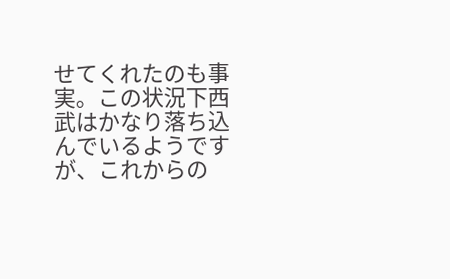せてくれたのも事実。この状況下西武はかなり落ち込んでいるようですが、これからの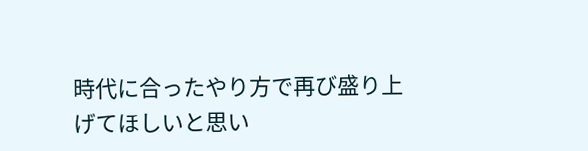時代に合ったやり方で再び盛り上げてほしいと思い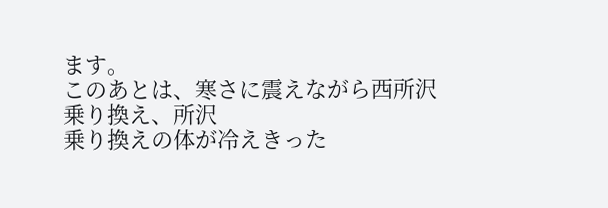ます。
このあとは、寒さに震えながら西所沢
乗り換え、所沢
乗り換えの体が冷えきった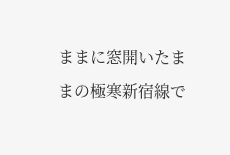ままに窓開いたままの極寒新宿線で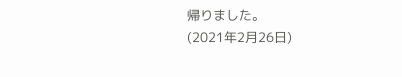帰りました。
(2021年2月26日)